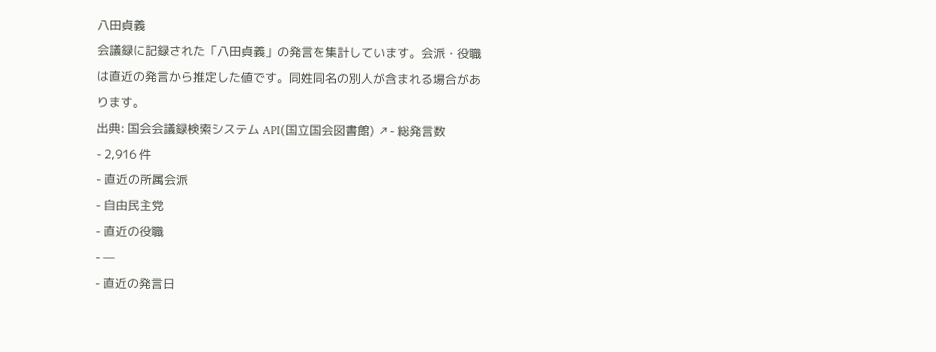八田貞義
会議録に記録された「八田貞義」の発言を集計しています。会派・役職は直近の発言から推定した値です。同姓同名の別人が含まれる場合があります。
出典: 国会会議録検索システム API(国立国会図書館) ↗- 総発言数
- 2,916 件
- 直近の所属会派
- 自由民主党
- 直近の役職
- —
- 直近の発言日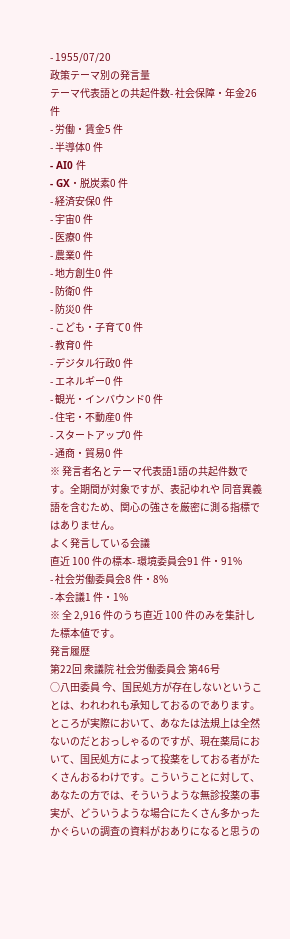- 1955/07/20
政策テーマ別の発言量
テーマ代表語との共起件数- 社会保障・年金26 件
- 労働・賃金5 件
- 半導体0 件
- AI0 件
- GX・脱炭素0 件
- 経済安保0 件
- 宇宙0 件
- 医療0 件
- 農業0 件
- 地方創生0 件
- 防衛0 件
- 防災0 件
- こども・子育て0 件
- 教育0 件
- デジタル行政0 件
- エネルギー0 件
- 観光・インバウンド0 件
- 住宅・不動産0 件
- スタートアップ0 件
- 通商・貿易0 件
※ 発言者名とテーマ代表語1語の共起件数です。全期間が対象ですが、表記ゆれや 同音異義語を含むため、関心の強さを厳密に測る指標ではありません。
よく発言している会議
直近 100 件の標本- 環境委員会91 件・91%
- 社会労働委員会8 件・8%
- 本会議1 件・1%
※ 全 2,916 件のうち直近 100 件のみを集計した標本値です。
発言履歴
第22回 衆議院 社会労働委員会 第46号
○八田委員 今、国民処方が存在しないということは、われわれも承知しておるのであります。ところが実際において、あなたは法規上は全然ないのだとおっしゃるのですが、現在薬局において、国民処方によって投薬をしておる者がたくさんおるわけです。こういうことに対して、あなたの方では、そういうような無診投薬の事実が、どういうような場合にたくさん多かったかぐらいの調査の資料がおありになると思うの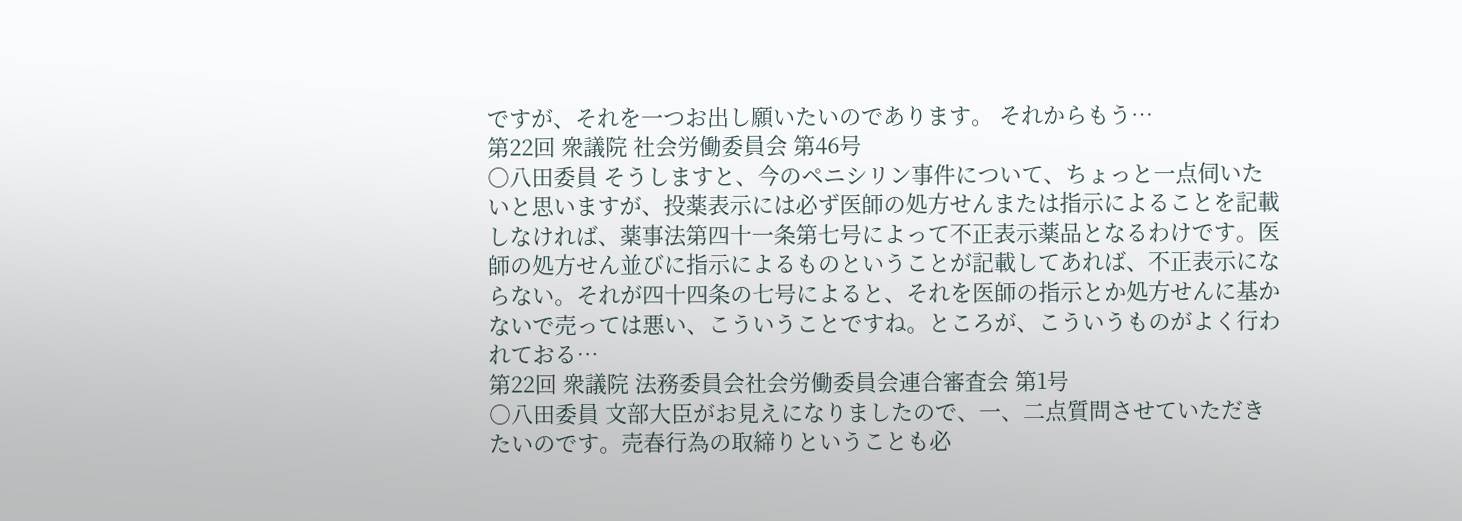ですが、それを一つお出し願いたいのであります。 それからもう…
第22回 衆議院 社会労働委員会 第46号
○八田委員 そうしますと、今のペニシリン事件について、ちょっと一点伺いたいと思いますが、投薬表示には必ず医師の処方せんまたは指示によることを記載しなければ、薬事法第四十一条第七号によって不正表示薬品となるわけです。医師の処方せん並びに指示によるものということが記載してあれば、不正表示にならない。それが四十四条の七号によると、それを医師の指示とか処方せんに基かないで売っては悪い、こういうことですね。ところが、こういうものがよく行われておる…
第22回 衆議院 法務委員会社会労働委員会連合審査会 第1号
○八田委員 文部大臣がお見えになりましたので、一、二点質問させていただきたいのです。売春行為の取締りということも必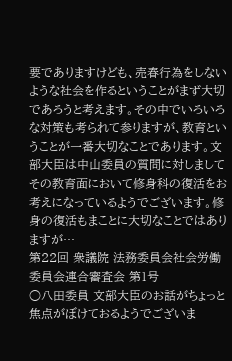要でありますけども、売春行為をしないような社会を作るということがまず大切であろうと考えます。その中でいろいろな対策も考られて参りますが、教育ということが一番大切なことであります。文部大臣は中山委員の質問に対しましてその教育面において修身科の復活をお考えになっているようでございます。修身の復活もまことに大切なことではありますが…
第22回 衆議院 法務委員会社会労働委員会連合審査会 第1号
○八田委員 文部大臣のお話がちょっと焦点がぼけておるようでございま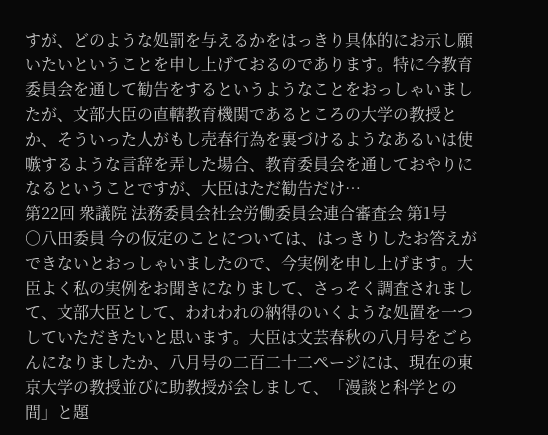すが、どのような処罰を与えるかをはっきり具体的にお示し願いたいということを申し上げておるのであります。特に今教育委員会を通して勧告をするというようなことをおっしゃいましたが、文部大臣の直轄教育機関であるところの大学の教授とか、そういった人がもし売春行為を裏づけるようなあるいは使嗾するような言辞を弄した場合、教育委員会を通しておやりになるということですが、大臣はただ勧告だけ…
第22回 衆議院 法務委員会社会労働委員会連合審査会 第1号
○八田委員 今の仮定のことについては、はっきりしたお答えができないとおっしゃいましたので、今実例を申し上げます。大臣よく私の実例をお聞きになりまして、さっそく調査されまして、文部大臣として、われわれの納得のいくような処置を一つしていただきたいと思います。大臣は文芸春秋の八月号をごらんになりましたか、八月号の二百二十二ページには、現在の東京大学の教授並びに助教授が会しまして、「漫談と科学との間」と題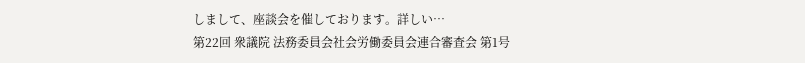しまして、座談会を催しております。詳しい…
第22回 衆議院 法務委員会社会労働委員会連合審査会 第1号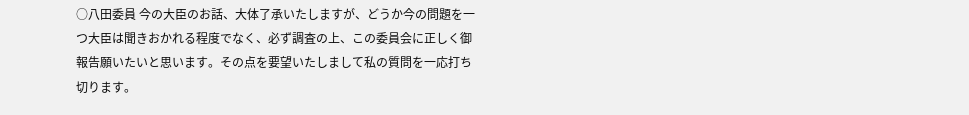○八田委員 今の大臣のお話、大体了承いたしますが、どうか今の問題を一つ大臣は聞きおかれる程度でなく、必ず調査の上、この委員会に正しく御報告願いたいと思います。その点を要望いたしまして私の質問を一応打ち切ります。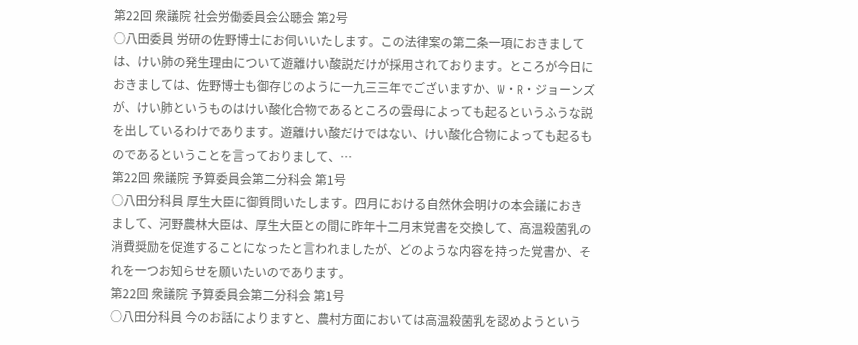第22回 衆議院 社会労働委員会公聴会 第2号
○八田委員 労研の佐野博士にお伺いいたします。この法律案の第二条一項におきましては、けい肺の発生理由について遊離けい酸説だけが採用されております。ところが今日におきましては、佐野博士も御存じのように一九三三年でございますか、W・R・ジョーンズが、けい肺というものはけい酸化合物であるところの雲母によっても起るというふうな説を出しているわけであります。遊離けい酸だけではない、けい酸化合物によっても起るものであるということを言っておりまして、…
第22回 衆議院 予算委員会第二分科会 第1号
○八田分科員 厚生大臣に御質問いたします。四月における自然休会明けの本会議におきまして、河野農林大臣は、厚生大臣との間に昨年十二月末覚書を交換して、高温殺菌乳の消費奨励を促進することになったと言われましたが、どのような内容を持った覚書か、それを一つお知らせを願いたいのであります。
第22回 衆議院 予算委員会第二分科会 第1号
○八田分科員 今のお話によりますと、農村方面においては高温殺菌乳を認めようという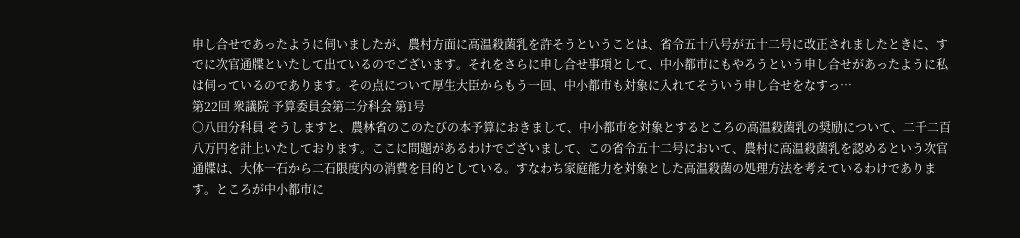申し合せであったように伺いましたが、農村方面に高温殺菌乳を許そうということは、省令五十八号が五十二号に改正されましたときに、すでに次官通牒といたして出ているのでございます。それをさらに申し合せ事項として、中小都市にもやろうという申し合せがあったように私は伺っているのであります。その点について厚生大臣からもう一回、中小都市も対象に入れてそういう申し合せをなすっ…
第22回 衆議院 予算委員会第二分科会 第1号
○八田分科員 そうしますと、農林省のこのたびの本予算におきまして、中小都市を対象とするところの高温殺菌乳の奨励について、二千二百八万円を計上いたしております。ここに問題があるわけでございまして、この省令五十二号において、農村に高温殺菌乳を認めるという次官通牒は、大体一石から二石限度内の消費を目的としている。すなわち家庭能力を対象とした高温殺菌の処理方法を考えているわけであります。ところが中小都市に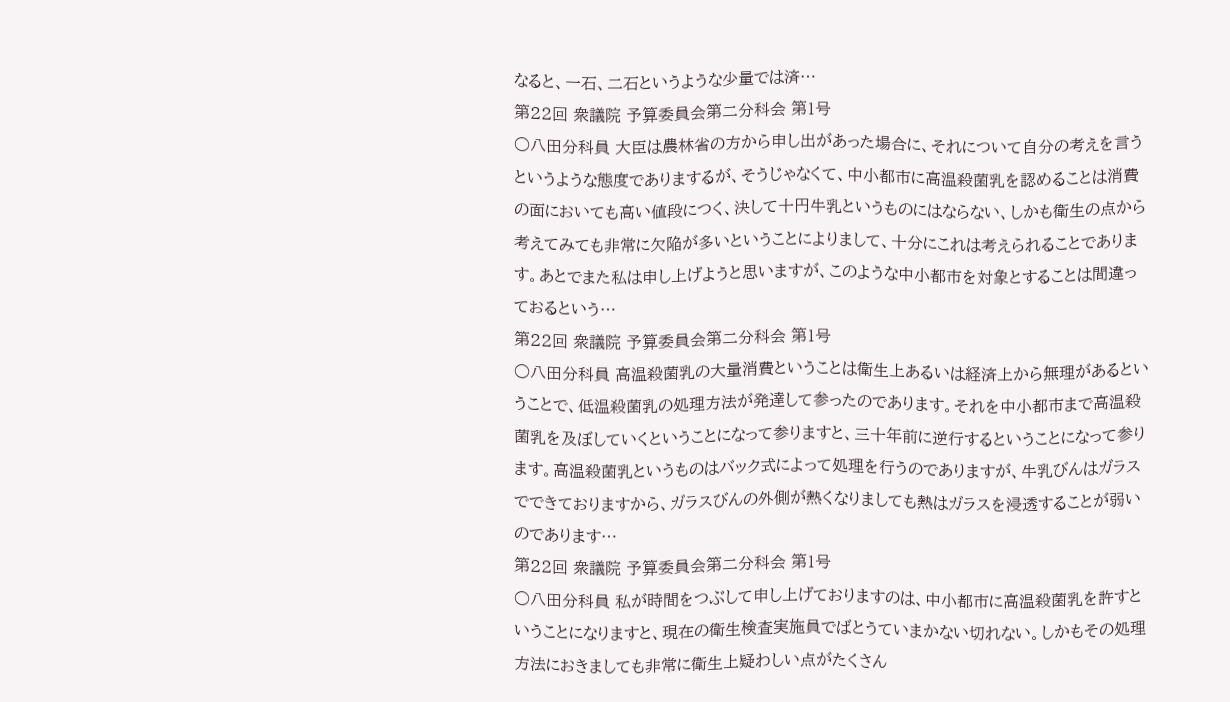なると、一石、二石というような少量では済…
第22回 衆議院 予算委員会第二分科会 第1号
○八田分科員 大臣は農林省の方から申し出があった場合に、それについて自分の考えを言うというような態度でありまするが、そうじゃなくて、中小都市に高温殺菌乳を認めることは消費の面においても高い値段につく、決して十円牛乳というものにはならない、しかも衛生の点から考えてみても非常に欠陥が多いということによりまして、十分にこれは考えられることであります。あとでまた私は申し上げようと思いますが、このような中小都市を対象とすることは間違っておるという…
第22回 衆議院 予算委員会第二分科会 第1号
○八田分科員 高温殺菌乳の大量消費ということは衛生上あるいは経済上から無理があるということで、低温殺菌乳の処理方法が発達して参ったのであります。それを中小都市まで高温殺菌乳を及ぼしていくということになって参りますと、三十年前に逆行するということになって参ります。高温殺菌乳というものはバック式によって処理を行うのでありますが、牛乳びんはガラスでできておりますから、ガラスびんの外側が熱くなりましても熱はガラスを浸透することが弱いのであります…
第22回 衆議院 予算委員会第二分科会 第1号
○八田分科員 私が時間をつぶして申し上げておりますのは、中小都市に高温殺菌乳を許すということになりますと、現在の衛生検査実施員でばとうていまかない切れない。しかもその処理方法におきましても非常に衛生上疑わしい点がたくさん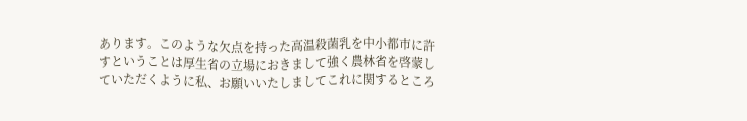あります。このような欠点を持った高温殺菌乳を中小都市に許すということは厚生省の立場におきまして強く農林省を啓蒙していただくように私、お願いいたしましてこれに関するところ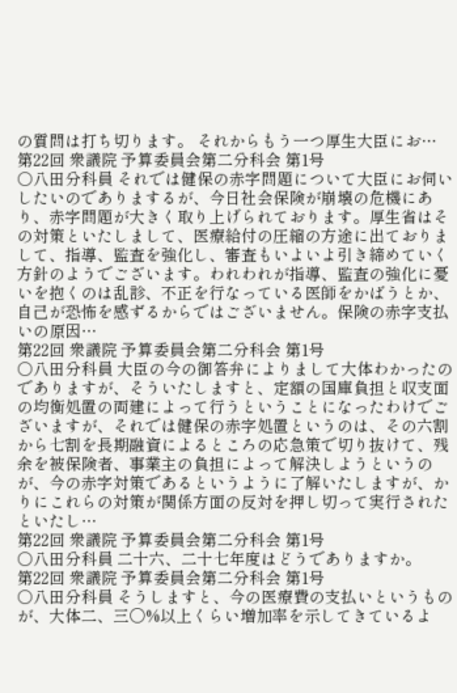の質問は打ち切ります。 それからもう一つ厚生大臣にお…
第22回 衆議院 予算委員会第二分科会 第1号
○八田分科員 それでは健保の赤字問題について大臣にお伺いしたいのでありまするが、今日社会保険が崩壊の危機にあり、赤字問題が大きく取り上げられております。厚生省はその対策といたしまして、医療給付の圧縮の方途に出ておりまして、指導、監査を強化し、審査もいよいよ引き締めていく方針のようでございます。われわれが指導、監査の強化に憂いを抱くのは乱診、不正を行なっている医師をかばうとか、自己が恐怖を感ずるからではございません。保険の赤字支払いの原因…
第22回 衆議院 予算委員会第二分科会 第1号
○八田分科員 大臣の今の御答弁によりまして大体わかったのでありますが、そういたしますと、定額の国庫負担と収支面の均衡処置の両建によって行うということになったわけでございますが、それでは健保の赤字処置というのは、その六割から七割を長期融資によるところの応急策で切り抜けて、残余を被保険者、事業主の負担によって解決しようというのが、今の赤字対策であるというように了解いたしますが、かりにこれらの対策が関係方面の反対を押し切って実行されたといたし…
第22回 衆議院 予算委員会第二分科会 第1号
○八田分科員 二十六、二十七年度はどうでありますか。
第22回 衆議院 予算委員会第二分科会 第1号
○八田分科員 そうしますと、今の医療費の支払いというものが、大体二、三〇%以上くらい増加率を示してきているよ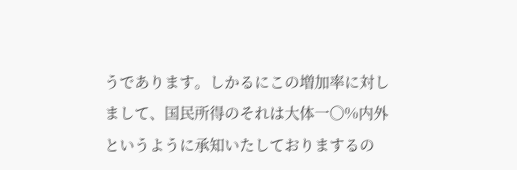うであります。しかるにこの増加率に対しまして、国民所得のそれは大体一〇%内外というように承知いたしておりまするの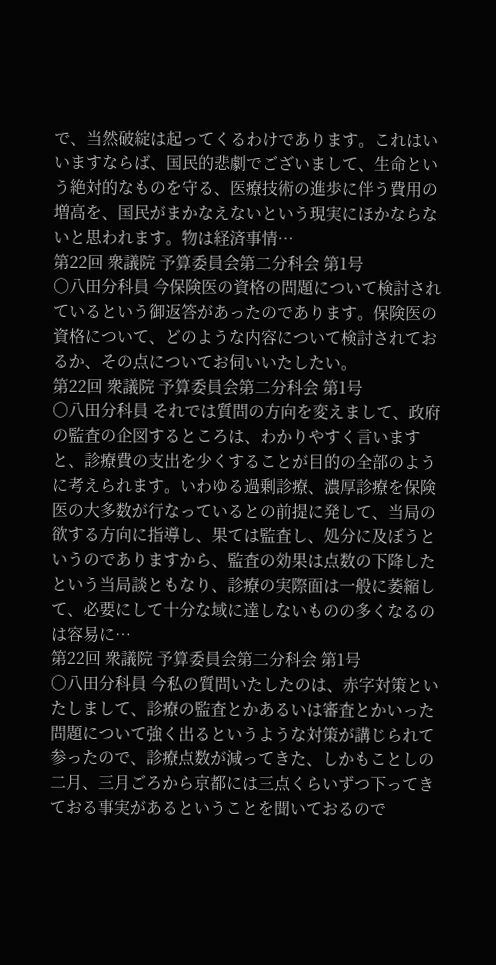で、当然破綻は起ってくるわけであります。これはいいますならば、国民的悲劇でございまして、生命という絶対的なものを守る、医療技術の進歩に伴う費用の増高を、国民がまかなえないという現実にほかならないと思われます。物は経済事情…
第22回 衆議院 予算委員会第二分科会 第1号
○八田分科員 今保険医の資格の問題について検討されているという御返答があったのであります。保険医の資格について、どのような内容について検討されておるか、その点についてお伺いいたしたい。
第22回 衆議院 予算委員会第二分科会 第1号
○八田分科員 それでは質問の方向を変えまして、政府の監査の企図するところは、わかりやすく言いますと、診療費の支出を少くすることが目的の全部のように考えられます。いわゆる過剰診療、濃厚診療を保険医の大多数が行なっているとの前提に発して、当局の欲する方向に指導し、果ては監査し、処分に及ぼうというのでありますから、監査の効果は点数の下降したという当局談ともなり、診療の実際面は一般に萎縮して、必要にして十分な域に達しないものの多くなるのは容易に…
第22回 衆議院 予算委員会第二分科会 第1号
○八田分科員 今私の質問いたしたのは、赤字対策といたしまして、診療の監査とかあるいは審査とかいった問題について強く出るというような対策が講じられて参ったので、診療点数が減ってきた、しかもことしの二月、三月ごろから京都には三点くらいずつ下ってきておる事実があるということを聞いておるので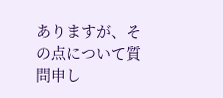ありますが、その点について質問申し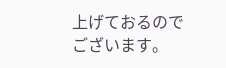上げておるのでございます。